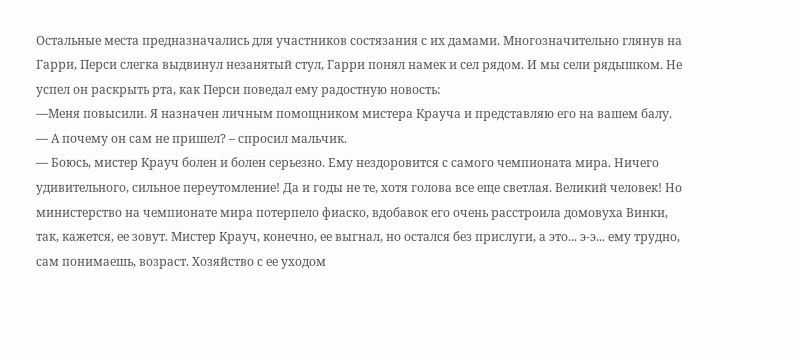Остальные места предназначались для участников состязания с их дамами. Многозначительно глянув на Гарри, Перси слегка выдвинул незанятый стул, Гарри понял намек и сел рядом. И мы сели рядышком. Не успел он раскрыть рта, как Перси поведал ему радостную новость:
—Меня повысили. Я назначен личным помощником мистера Крауча и представляю его на вашем балу.
— А почему он сам не пришел? – спросил мальчик.
— Боюсь, мистер Крауч болен и болен серьезно. Ему нездоровится с самого чемпионата мира. Ничего удивительного, сильное переутомление! Да и годы не те, хотя голова все еще светлая. Великий человек! Но министерство на чемпионате мира потерпело фиаско, вдобавок его очень расстроила домовуха Винки, так, кажется, ее зовут. Мистер Крауч, конечно, ее выгнал, но остался без прислуги, а это... э-э... ему трудно, сам понимаешь, возраст. Хозяйство с ее уходом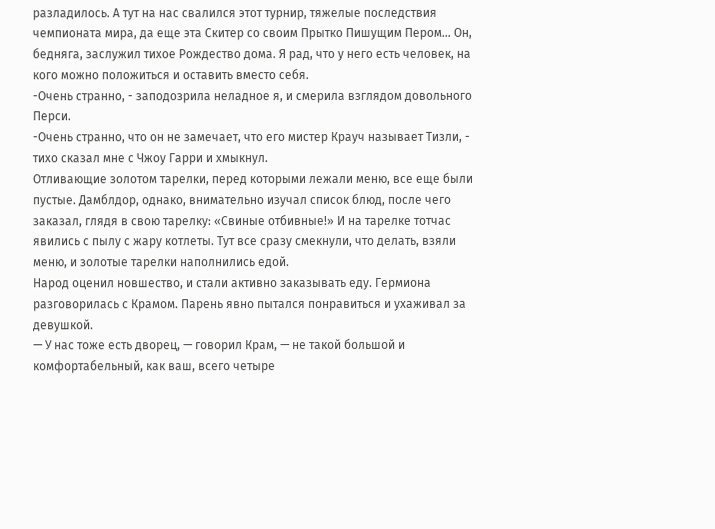разладилось. А тут на нас свалился этот турнир, тяжелые последствия чемпионата мира, да еще эта Скитер со своим Прытко Пишущим Пером... Он, бедняга, заслужил тихое Рождество дома. Я рад, что у него есть человек, на кого можно положиться и оставить вместо себя.
-Очень странно, - заподозрила неладное я, и смерила взглядом довольного Перси.
-Очень странно, что он не замечает, что его мистер Крауч называет Тизли, - тихо сказал мне с Чжоу Гарри и хмыкнул.
Отливающие золотом тарелки, перед которыми лежали меню, все еще были пустые. Дамблдор, однако, внимательно изучал список блюд, после чего заказал, глядя в свою тарелку: «Свиные отбивные!» И на тарелке тотчас явились с пылу с жару котлеты. Тут все сразу смекнули, что делать, взяли меню, и золотые тарелки наполнились едой.
Народ оценил новшество, и стали активно заказывать еду. Гермиона разговорилась с Крамом. Парень явно пытался понравиться и ухаживал за девушкой.
— У нас тоже есть дворец, — говорил Крам, — не такой большой и комфортабельный, как ваш, всего четыре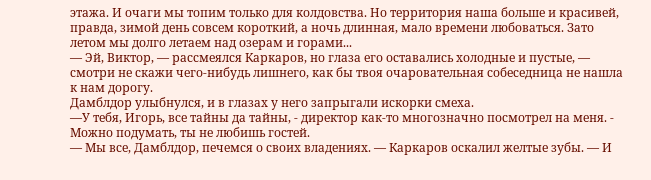этажа. И очаги мы топим только для колдовства. Но территория наша больше и красивей, правда, зимой день совсем короткий, а ночь длинная, мало времени любоваться. Зато летом мы долго летаем над озерам и горами...
— Эй, Виктор, — рассмеялся Каркаров, но глаза его оставались холодные и пустые, — смотри не скажи чего-нибудь лишнего, как бы твоя очаровательная собеседница не нашла к нам дорогу.
Дамблдор улыбнулся, и в глазах у него запрыгали искорки смеха.
—У тебя, Игорь, все тайны да тайны, - директор как-то многозначно посмотрел на меня. - Можно подумать, ты не любишь гостей.
— Мы все, Дамблдор, печемся о своих владениях. — Каркаров оскалил желтые зубы. — И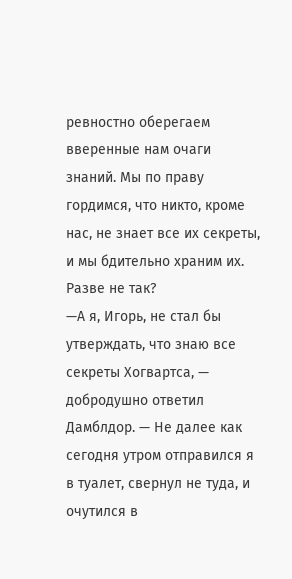ревностно оберегаем вверенные нам очаги знаний. Мы по праву гордимся, что никто, кроме нас, не знает все их секреты, и мы бдительно храним их. Разве не так?
—А я, Игорь, не стал бы утверждать, что знаю все секреты Хогвартса, — добродушно ответил Дамблдор. — Не далее как сегодня утром отправился я в туалет, свернул не туда, и очутился в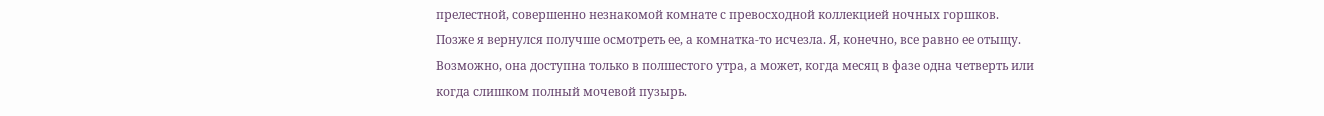прелестной, совершенно незнакомой комнате с превосходной коллекцией ночных горшков. Позже я вернулся получше осмотреть ее, а комнатка-то исчезла. Я, конечно, все равно ее отыщу. Возможно, она доступна только в полшестого утра, а может, когда месяц в фазе одна четверть или когда слишком полный мочевой пузырь.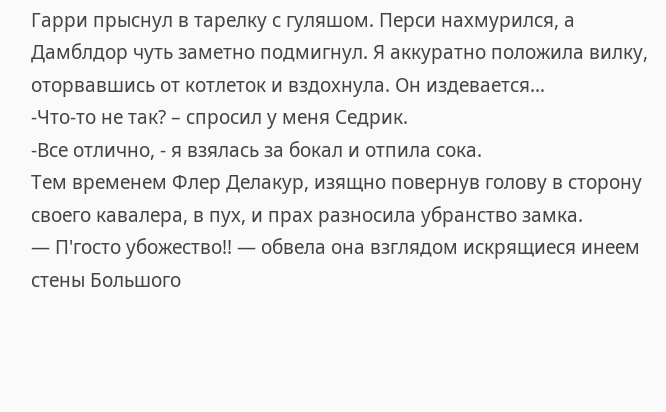Гарри прыснул в тарелку с гуляшом. Перси нахмурился, а Дамблдор чуть заметно подмигнул. Я аккуратно положила вилку, оторвавшись от котлеток и вздохнула. Он издевается…
-Что-то не так? – спросил у меня Седрик.
-Все отлично, - я взялась за бокал и отпила сока.
Тем временем Флер Делакур, изящно повернув голову в сторону своего кавалера, в пух, и прах разносила убранство замка.
— П'госто убожество!! — обвела она взглядом искрящиеся инеем стены Большого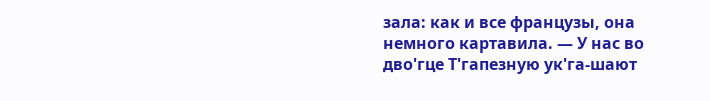зала: как и все французы, она немного картавила. — У нас во дво'гце Т'гапезную ук'га-шают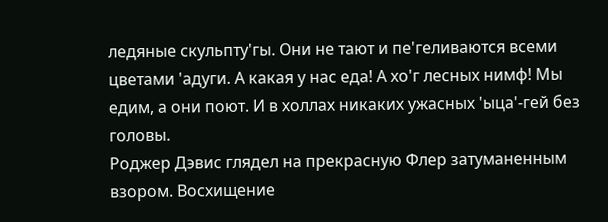ледяные скульпту'гы. Они не тают и пе'геливаются всеми цветами 'адуги. А какая у нас еда! А хо'г лесных нимф! Мы едим, а они поют. И в холлах никаких ужасных 'ыца'-гей без головы.
Роджер Дэвис глядел на прекрасную Флер затуманенным взором. Восхищение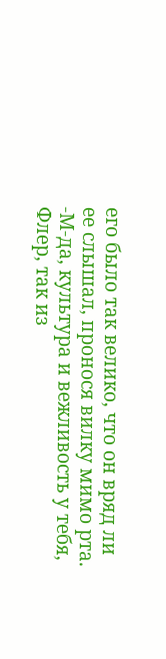его было так велико, что он вряд ли ее слышал, пронося вилку мимо рта.
-М-да, культура и вежливость у тебя, Флер, так из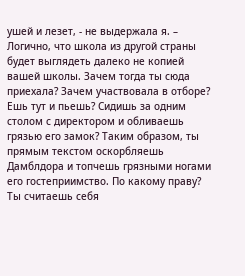ушей и лезет, - не выдержала я. – Логично, что школа из другой страны будет выглядеть далеко не копией вашей школы. Зачем тогда ты сюда приехала? Зачем участвовала в отборе? Ешь тут и пьешь? Сидишь за одним столом с директором и обливаешь грязью его замок? Таким образом, ты прямым текстом оскорбляешь Дамблдора и топчешь грязными ногами его гостеприимство. По какому праву? Ты считаешь себя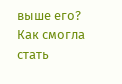выше его? Как смогла стать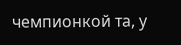чемпионкой та, у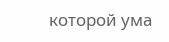которой ума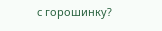с горошинку?